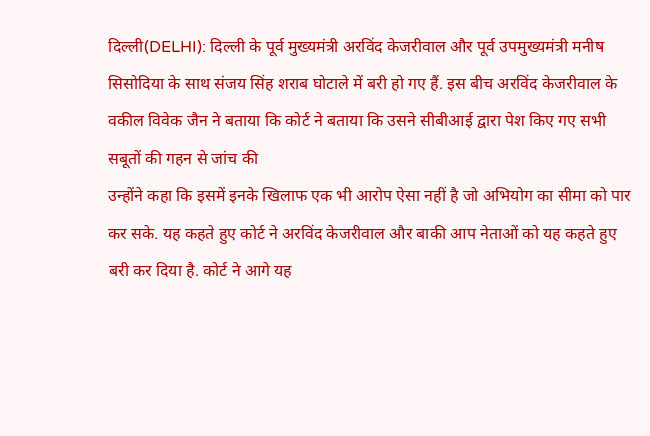दिल्ली(DELHI): दिल्ली के पूर्व मुख्यमंत्री अरविंद केजरीवाल और पूर्व उपमुख्यमंत्री मनीष सिसोदिया के साथ संजय सिंह शराब घोटाले में बरी हो गए हैं. इस बीच अरविंद केजरीवाल के वकील विवेक जैन ने बताया कि कोर्ट ने बताया कि उसने सीबीआई द्वारा पेश किए गए सभी सबूतों की गहन से जांच की
उन्होंने कहा कि इसमें इनके खिलाफ एक भी आरोप ऐसा नहीं है जो अभियोग का सीमा को पार कर सके. यह कहते हुए कोर्ट ने अरविंद केजरीवाल और बाकी आप नेताओं को यह कहते हुए बरी कर दिया है. कोर्ट ने आगे यह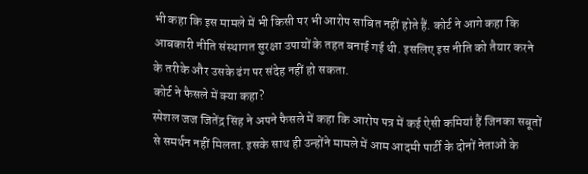भी कहा कि इस मामले में भी किसी पर भी आरोप साबित नहीं होते हैं. कोर्ट ने आगे कहा कि आबकारी नीति संस्थागत सुरक्षा उपायों के तहत बनाई गई थी. इसलिए इस नीति को तैयार करने के तरीके और उसके ढंग पर संदेह नहीं हो सकता.
कोर्ट ने फैसले में क्या कहा?
स्पेशल जज जितेंद्र सिंह ने अपने फैसले में कहा कि आरोप पत्र में कई ऐसी कमियां हैं जिनका सबूतों से समर्थन नहीं मिलता. इसके साथ ही उन्होंने मामले में आम आदमी पार्टी के दोनों नेताओं के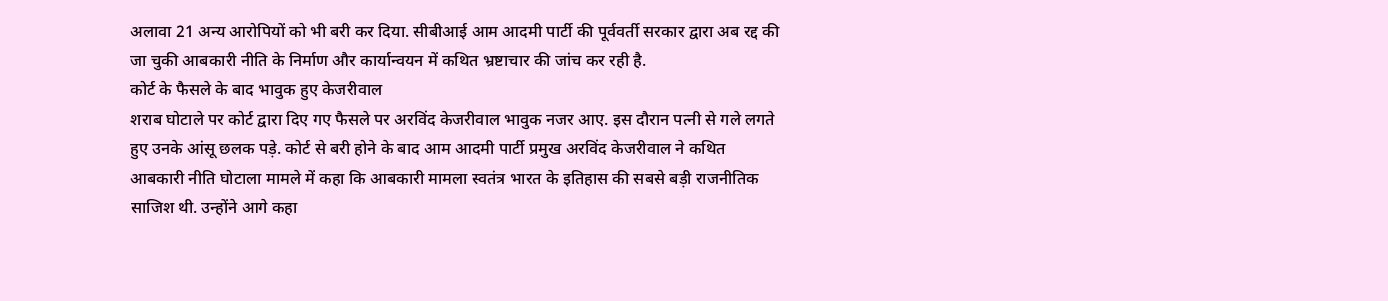अलावा 21 अन्य आरोपियों को भी बरी कर दिया. सीबीआई आम आदमी पार्टी की पूर्ववर्ती सरकार द्वारा अब रद्द की जा चुकी आबकारी नीति के निर्माण और कार्यान्वयन में कथित भ्रष्टाचार की जांच कर रही है.
कोर्ट के फैसले के बाद भावुक हुए केजरीवाल
शराब घोटाले पर कोर्ट द्वारा दिए गए फैसले पर अरविंद केजरीवाल भावुक नजर आए. इस दौरान पत्नी से गले लगते हुए उनके आंसू छलक पड़े. कोर्ट से बरी होने के बाद आम आदमी पार्टी प्रमुख अरविंद केजरीवाल ने कथित आबकारी नीति घोटाला मामले में कहा कि आबकारी मामला स्वतंत्र भारत के इतिहास की सबसे बड़ी राजनीतिक साजिश थी. उन्होंने आगे कहा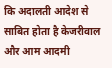कि अदालती आदेश से साबित होता है केजरीवाल और आम आदमी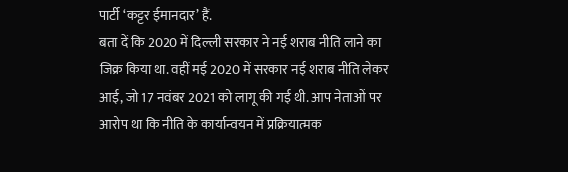पार्टी ‘कट्टर ईमानदार’ हैं.
बता दें कि 2020 में दिल्ली सरकार ने नई शराब नीति लाने का जिक्र किया था. वहीं मई 2020 में सरकार नई शराब नीति लेकर आई, जो 17 नवंबर 2021 को लागू की गई थी. आप नेताओं पर आरोप था कि नीति के कार्यान्वयन में प्रक्रियात्मक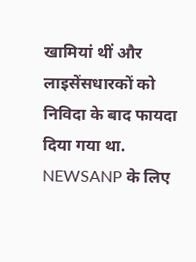खामियां थीं और लाइसेंसधारकों को निविदा के बाद फायदा दिया गया था.
NEWSANP के लिए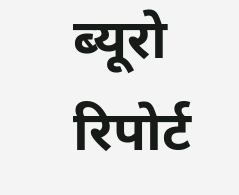ब्यूरो रिपोर्ट